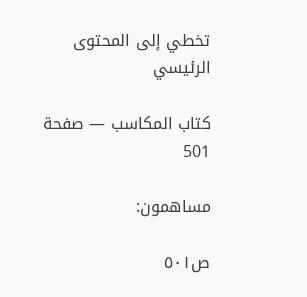تخطي إلى المحتوى الرئيسي

كتاب المكاسب — صفحة 501

مساهمون:

ص٥٠١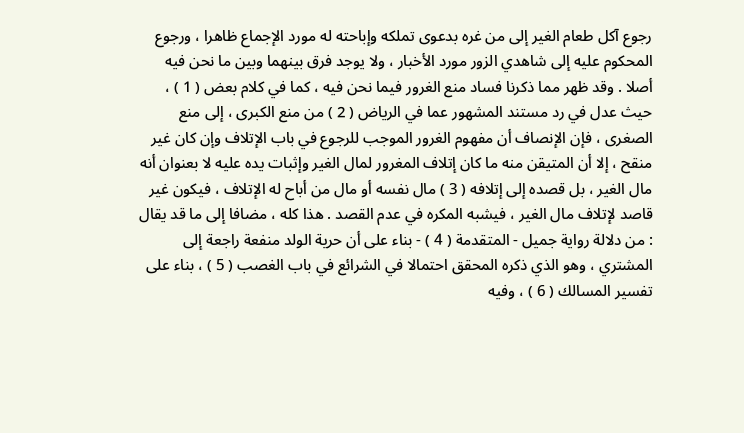رجوع آكل طعام الغير إلى من غره بدعوى تملكه وإباحته له مورد الإجماع ظاهرا ، ورجوع المحكوم عليه إلى شاهدي الزور مورد الأخبار ، ولا يوجد فرق بينهما وبين ما نحن فيه أصلا . وقد ظهر مما ذكرنا فساد منع الغرور فيما نحن فيه ، كما في كلام بعض ( 1 ) ، حيث عدل في رد مستند المشهور عما في الرياض ( 2 ) من منع الكبرى ، إلى منع الصغرى ، فإن الإنصاف أن مفهوم الغرور الموجب للرجوع في باب الإتلاف وإن كان غير منقح ، إلا أن المتيقن منه ما كان إتلاف المغرور لمال الغير وإثبات يده عليه لا بعنوان أنه مال الغير ، بل قصده إلى إتلافه ( 3 ) مال نفسه أو مال من أباح له الإتلاف ، فيكون غير قاصد لإتلاف مال الغير ، فيشبه المكره في عدم القصد . هذا كله ، مضافا إلى ما قد يقال : من دلالة رواية جميل - المتقدمة ( 4 ) - بناء على أن حرية الولد منفعة راجعة إلى المشتري ، وهو الذي ذكره المحقق احتمالا في الشرائع في باب الغصب ( 5 ) ، بناء على تفسير المسالك ( 6 ) ، وفيه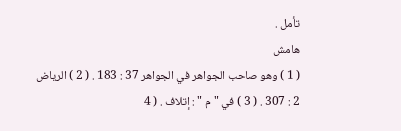تأمل .
هامش
( 1 ) وهو صاحب الجواهر في الجواهر 37 : 183 . ( 2 ) الرياض 2 : 307 . ( 3 ) في " م " : إتلاف . ( 4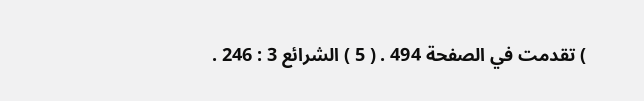) تقدمت في الصفحة 494 . ( 5 ) الشرائع 3 : 246 .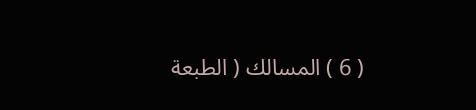( 6 ) المسالك ( الطبعة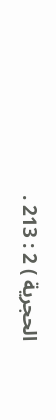الحجرية ) 2 : 213 .